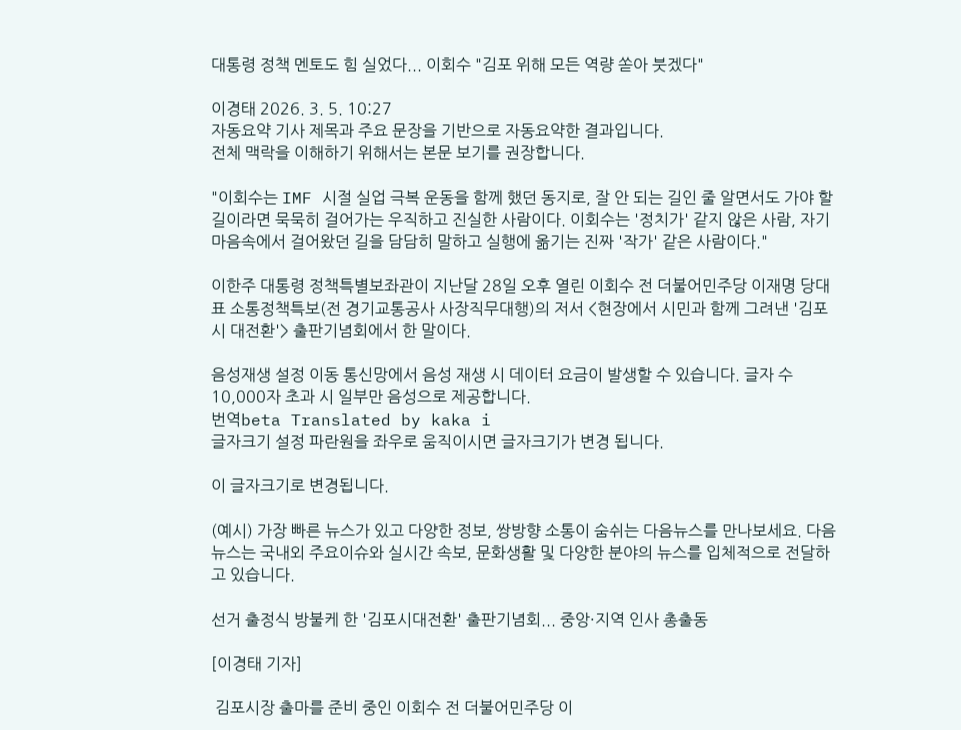대통령 정책 멘토도 힘 실었다... 이회수 "김포 위해 모든 역량 쏟아 붓겠다"

이경태 2026. 3. 5. 10:27
자동요약 기사 제목과 주요 문장을 기반으로 자동요약한 결과입니다.
전체 맥락을 이해하기 위해서는 본문 보기를 권장합니다.

"이회수는 IMF 시절 실업 극복 운동을 함께 했던 동지로, 잘 안 되는 길인 줄 알면서도 가야 할 길이라면 묵묵히 걸어가는 우직하고 진실한 사람이다. 이회수는 '정치가' 같지 않은 사람, 자기 마음속에서 걸어왔던 길을 담담히 말하고 실행에 옮기는 진짜 '작가' 같은 사람이다."

이한주 대통령 정책특별보좌관이 지난달 28일 오후 열린 이회수 전 더불어민주당 이재명 당대표 소통정책특보(전 경기교통공사 사장직무대행)의 저서 <현장에서 시민과 함께 그려낸 '김포시 대전환'> 출판기념회에서 한 말이다.

음성재생 설정 이동 통신망에서 음성 재생 시 데이터 요금이 발생할 수 있습니다. 글자 수 10,000자 초과 시 일부만 음성으로 제공합니다.
번역beta Translated by kaka i
글자크기 설정 파란원을 좌우로 움직이시면 글자크기가 변경 됩니다.

이 글자크기로 변경됩니다.

(예시) 가장 빠른 뉴스가 있고 다양한 정보, 쌍방향 소통이 숨쉬는 다음뉴스를 만나보세요. 다음뉴스는 국내외 주요이슈와 실시간 속보, 문화생활 및 다양한 분야의 뉴스를 입체적으로 전달하고 있습니다.

선거 출정식 방불케 한 '김포시대전환' 출판기념회... 중앙·지역 인사 총출동

[이경태 기자]

 김포시장 출마를 준비 중인 이회수 전 더불어민주당 이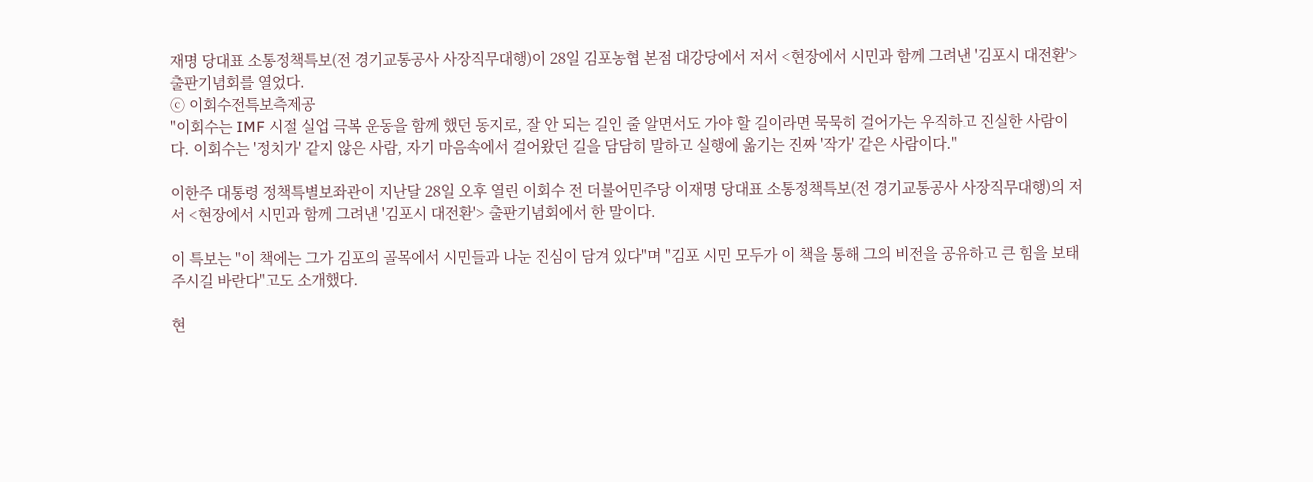재명 당대표 소통정책특보(전 경기교통공사 사장직무대행)이 28일 김포농협 본점 대강당에서 저서 <현장에서 시민과 함께 그려낸 '김포시 대전환'> 출판기념회를 열었다.
ⓒ 이회수전특보측제공
"이회수는 IMF 시절 실업 극복 운동을 함께 했던 동지로, 잘 안 되는 길인 줄 알면서도 가야 할 길이라면 묵묵히 걸어가는 우직하고 진실한 사람이다. 이회수는 '정치가' 같지 않은 사람, 자기 마음속에서 걸어왔던 길을 담담히 말하고 실행에 옮기는 진짜 '작가' 같은 사람이다."

이한주 대통령 정책특별보좌관이 지난달 28일 오후 열린 이회수 전 더불어민주당 이재명 당대표 소통정책특보(전 경기교통공사 사장직무대행)의 저서 <현장에서 시민과 함께 그려낸 '김포시 대전환'> 출판기념회에서 한 말이다.

이 특보는 "이 책에는 그가 김포의 골목에서 시민들과 나눈 진심이 담겨 있다"며 "김포 시민 모두가 이 책을 통해 그의 비전을 공유하고 큰 힘을 보태주시길 바란다"고도 소개했다.

현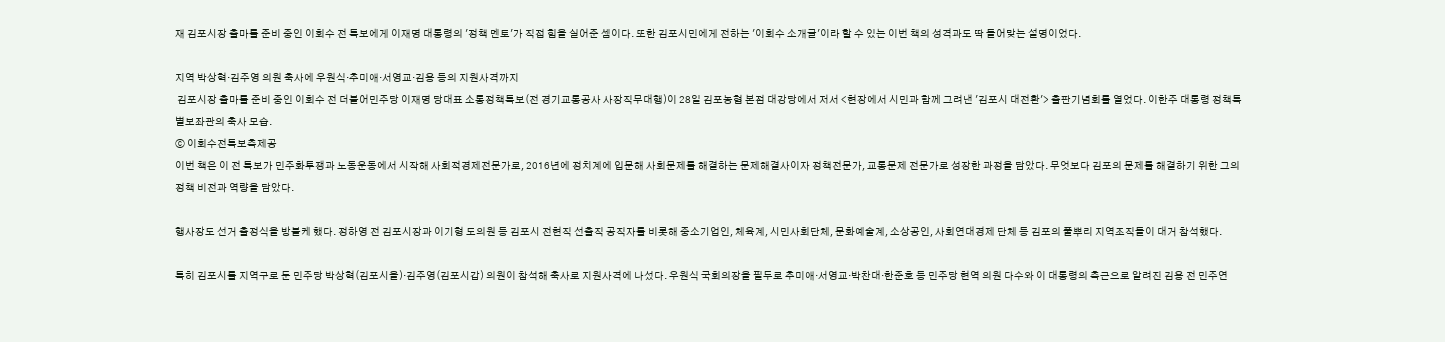재 김포시장 출마를 준비 중인 이회수 전 특보에게 이재명 대통령의 '정책 멘토'가 직접 힘을 실어준 셈이다. 또한 김포시민에게 전하는 '이회수 소개글'이라 할 수 있는 이번 책의 성격과도 딱 들어맞는 설명이었다.

지역 박상혁·김주영 의원 축사에 우원식·추미애·서영교·김용 등의 지원사격까지
 김포시장 출마를 준비 중인 이회수 전 더불어민주당 이재명 당대표 소통정책특보(전 경기교통공사 사장직무대행)이 28일 김포농협 본점 대강당에서 저서 <현장에서 시민과 함께 그려낸 '김포시 대전환'> 출판기념회를 열었다. 이한주 대통령 정책특별보좌관의 축사 모습.
ⓒ 이회수전특보측제공
이번 책은 이 전 특보가 민주화투쟁과 노동운동에서 시작해 사회적경제전문가로, 2016년에 정치계에 입문해 사회문제를 해결하는 문제해결사이자 정책전문가, 교통문제 전문가로 성장한 과정을 담았다. 무엇보다 김포의 문제를 해결하기 위한 그의 정책 비전과 역량을 담았다.

행사장도 선거 출정식을 방불케 했다. 정하영 전 김포시장과 이기형 도의원 등 김포시 전현직 선출직 공직자를 비롯해 중소기업인, 체육계, 시민사회단체, 문화예술계, 소상공인, 사회연대경제 단체 등 김포의 풀뿌리 지역조직들이 대거 참석했다.

특히 김포시를 지역구로 둔 민주당 박상혁(김포시을)·김주영(김포시갑) 의원이 참석해 축사로 지원사격에 나섰다. 우원식 국회의장을 필두로 추미애·서영교·박찬대·한준호 등 민주당 현역 의원 다수와 이 대통령의 측근으로 알려진 김용 전 민주연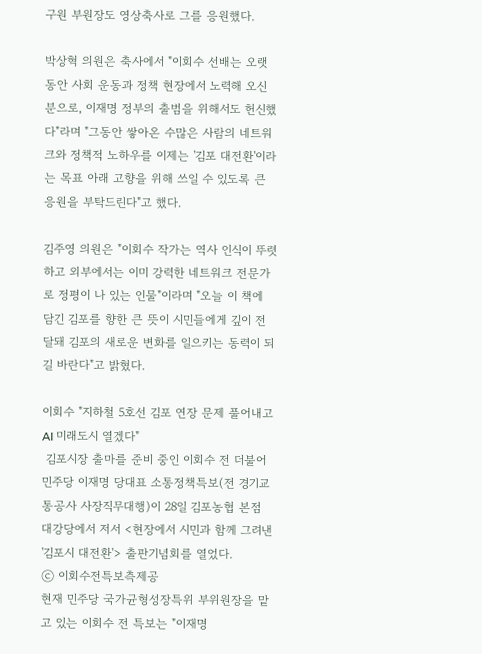구원 부원장도 영상축사로 그를 응원했다.

박상혁 의원은 축사에서 "이회수 선배는 오랫동안 사회 운동과 정책 현장에서 노력해 오신 분으로, 이재명 정부의 출범을 위해서도 헌신했다"라며 "그동안 쌓아온 수많은 사람의 네트워크와 정책적 노하우를 이제는 '김포 대전환'이라는 목표 아래 고향을 위해 쓰일 수 있도록 큰 응원을 부탁드린다"고 했다.

김주영 의원은 "이회수 작가는 역사 인식이 뚜렷하고 외부에서는 이미 강력한 네트워크 전문가로 정평이 나 있는 인물"이라며 "오늘 이 책에 담긴 김포를 향한 큰 뜻이 시민들에게 깊이 전달돼 김포의 새로운 변화를 일으키는 동력이 되길 바란다"고 밝혔다.

이회수 "지하철 5호선 김포 연장 문제 풀어내고 AI 미래도시 열겠다"
 김포시장 출마를 준비 중인 이회수 전 더불어민주당 이재명 당대표 소통정책특보(전 경기교통공사 사장직무대행)이 28일 김포농협 본점 대강당에서 저서 <현장에서 시민과 함께 그려낸 '김포시 대전환'> 출판기념회를 열었다.
ⓒ 이회수전특보측제공
현재 민주당 국가균형성장특위 부위원장을 맡고 있는 이회수 전 특보는 "이재명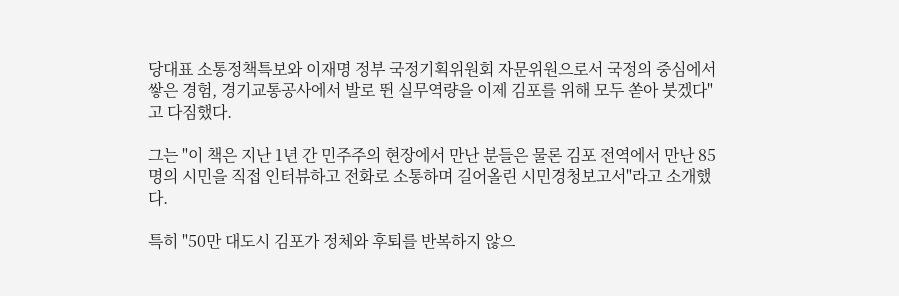당대표 소통정책특보와 이재명 정부 국정기획위원회 자문위원으로서 국정의 중심에서 쌓은 경험, 경기교통공사에서 발로 뛴 실무역량을 이제 김포를 위해 모두 쏟아 붓겠다"고 다짐했다.

그는 "이 책은 지난 1년 간 민주주의 현장에서 만난 분들은 물론 김포 전역에서 만난 85명의 시민을 직접 인터뷰하고 전화로 소통하며 길어올린 시민경청보고서"라고 소개했다.

특히 "50만 대도시 김포가 정체와 후퇴를 반복하지 않으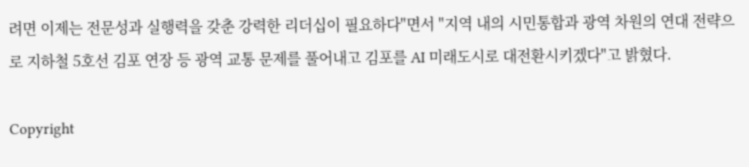려면 이제는 전문성과 실행력을 갖춘 강력한 리더십이 필요하다"면서 "지역 내의 시민통합과 광역 차원의 연대 전략으로 지하철 5호선 김포 연장 등 광역 교통 문제를 풀어내고 김포를 AI 미래도시로 대전환시키겠다"고 밝혔다.

Copyright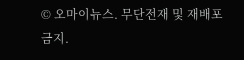© 오마이뉴스. 무단전재 및 재배포 금지.